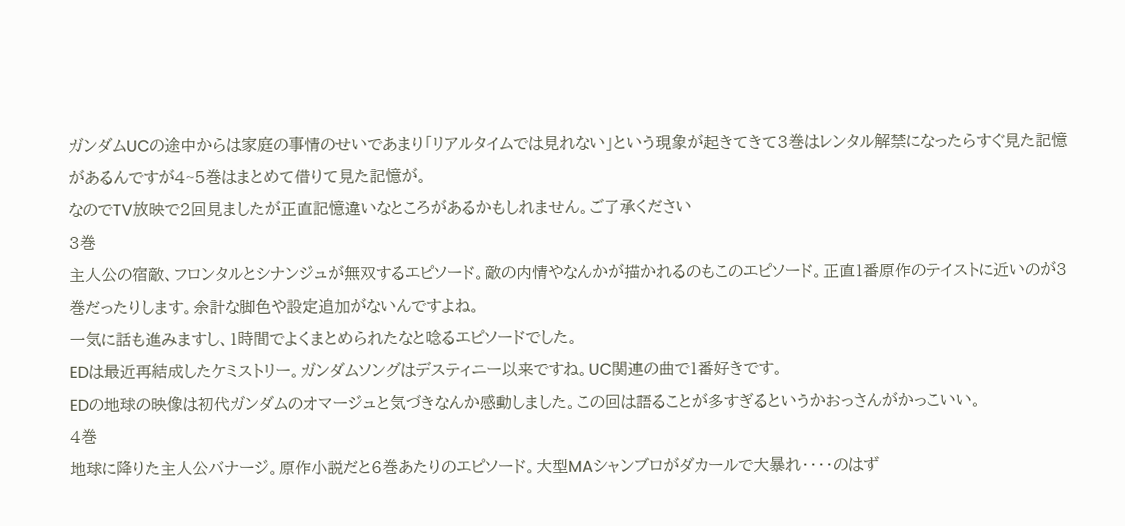ガンダムUCの途中からは家庭の事情のせいであまり「リアルタイムでは見れない」という現象が起きてきて3巻はレンタル解禁になったらすぐ見た記憶があるんですが4~5巻はまとめて借りて見た記憶が。
なのでTV放映で2回見ましたが正直記憶違いなところがあるかもしれません。ご了承ください
3巻
主人公の宿敵、フロンタルとシナンジュが無双するエピソード。敵の内情やなんかが描かれるのもこのエピソード。正直1番原作のテイストに近いのが3巻だったりします。余計な脚色や設定追加がないんですよね。
一気に話も進みますし、1時間でよくまとめられたなと唸るエピソードでした。
EDは最近再結成したケミストリー。ガンダムソングはデスティニー以来ですね。UC関連の曲で1番好きです。
EDの地球の映像は初代ガンダムのオマージュと気づきなんか感動しました。この回は語ることが多すぎるというかおっさんがかっこいい。
4巻
地球に降りた主人公バナージ。原作小説だと6巻あたりのエピソード。大型MAシャンブロがダカールで大暴れ・・・・のはず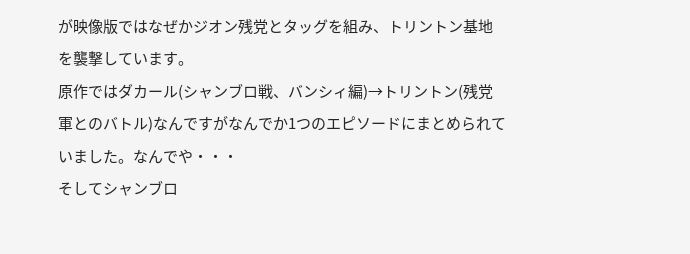が映像版ではなぜかジオン残党とタッグを組み、トリントン基地を襲撃しています。
原作ではダカール(シャンブロ戦、バンシィ編)→トリントン(残党軍とのバトル)なんですがなんでか1つのエピソードにまとめられていました。なんでや・・・
そしてシャンブロ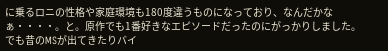に乗るロニの性格や家庭環境も180度違うものになっており、なんだかなぁ・・・・。と。原作でも1番好きなエピソードだったのにがっかりしました。
でも昔のMSが出てきたりバイ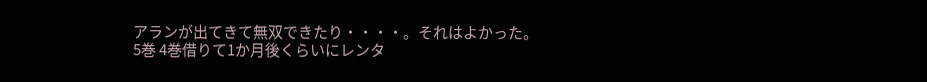アランが出てきて無双できたり・・・・。それはよかった。
5巻 4巻借りて1か月後くらいにレンタ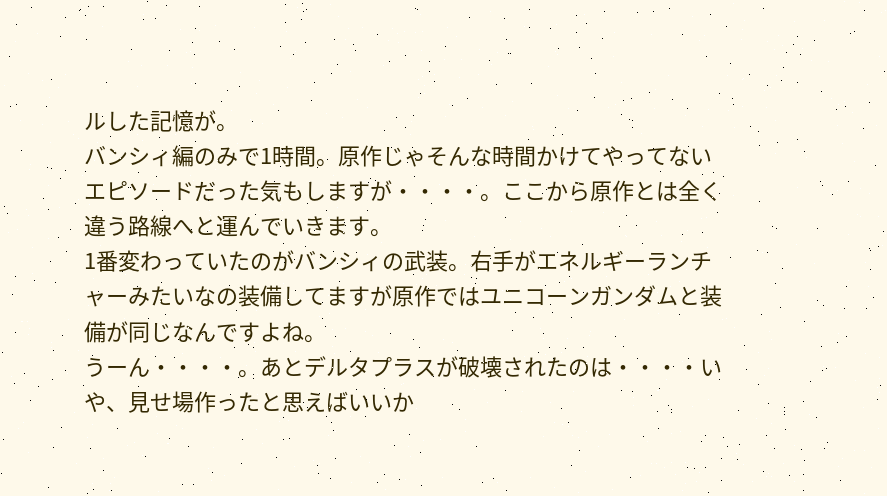ルした記憶が。
バンシィ編のみで1時間。原作じゃそんな時間かけてやってないエピソードだった気もしますが・・・・。ここから原作とは全く違う路線へと運んでいきます。
1番変わっていたのがバンシィの武装。右手がエネルギーランチャーみたいなの装備してますが原作ではユニコーンガンダムと装備が同じなんですよね。
うーん・・・・。あとデルタプラスが破壊されたのは・・・・いや、見せ場作ったと思えばいいか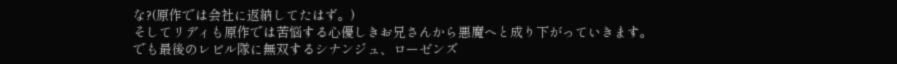な?(原作では会社に返納してたはず。)
そしてリディも原作では苦悩する心優しきお兄さんから悪魔へと成り下がっていきます。
でも最後のレビル隊に無双するシナンジュ、ローゼンズ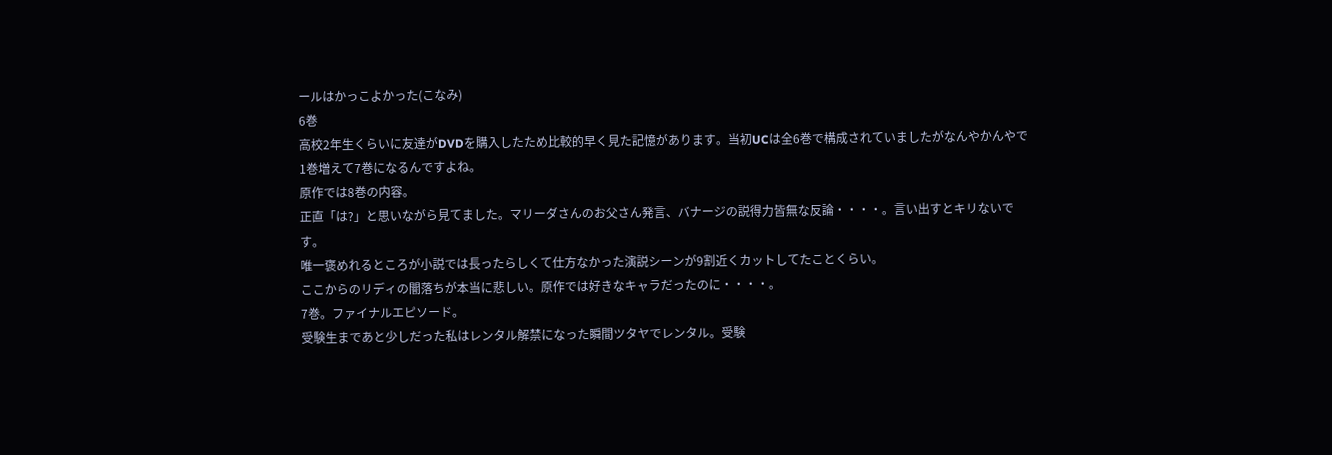ールはかっこよかった(こなみ)
6巻
高校2年生くらいに友達がDVDを購入したため比較的早く見た記憶があります。当初UCは全6巻で構成されていましたがなんやかんやで1巻増えて7巻になるんですよね。
原作では8巻の内容。
正直「は?」と思いながら見てました。マリーダさんのお父さん発言、バナージの説得力皆無な反論・・・・。言い出すとキリないです。
唯一褒めれるところが小説では長ったらしくて仕方なかった演説シーンが9割近くカットしてたことくらい。
ここからのリディの闇落ちが本当に悲しい。原作では好きなキャラだったのに・・・・。
7巻。ファイナルエピソード。
受験生まであと少しだった私はレンタル解禁になった瞬間ツタヤでレンタル。受験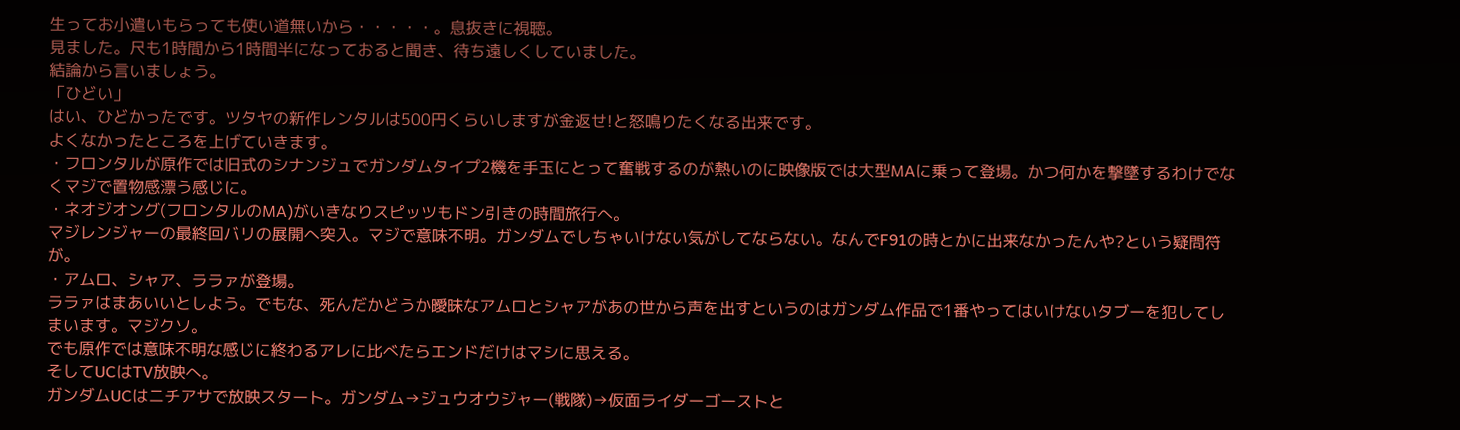生ってお小遣いもらっても使い道無いから・・・・・。息抜きに視聴。
見ました。尺も1時間から1時間半になっておると聞き、待ち遠しくしていました。
結論から言いましょう。
「ひどい」
はい、ひどかったです。ツタヤの新作レンタルは500円くらいしますが金返せ!と怒鳴りたくなる出来です。
よくなかったところを上げていきます。
・フロンタルが原作では旧式のシナンジュでガンダムタイプ2機を手玉にとって奮戦するのが熱いのに映像版では大型MAに乗って登場。かつ何かを撃墜するわけでなくマジで置物感漂う感じに。
・ネオジオング(フロンタルのMA)がいきなりスピッツもドン引きの時間旅行へ。
マジレンジャーの最終回バリの展開へ突入。マジで意味不明。ガンダムでしちゃいけない気がしてならない。なんでF91の時とかに出来なかったんや?という疑問符が。
・アムロ、シャア、ララァが登場。
ララァはまあいいとしよう。でもな、死んだかどうか曖昧なアムロとシャアがあの世から声を出すというのはガンダム作品で1番やってはいけないタブーを犯してしまいます。マジクソ。
でも原作では意味不明な感じに終わるアレに比べたらエンドだけはマシに思える。
そしてUCはTV放映へ。
ガンダムUCはニチアサで放映スタート。ガンダム→ジュウオウジャー(戦隊)→仮面ライダーゴーストと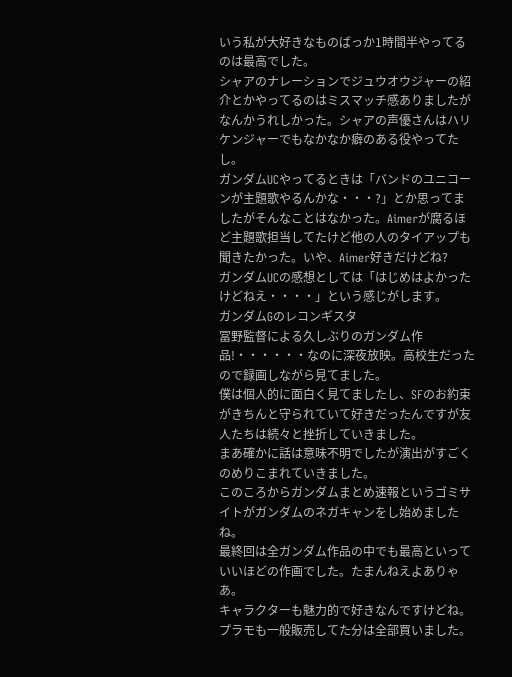いう私が大好きなものばっか1時間半やってるのは最高でした。
シャアのナレーションでジュウオウジャーの紹介とかやってるのはミスマッチ感ありましたがなんかうれしかった。シャアの声優さんはハリケンジャーでもなかなか癖のある役やってたし。
ガンダムUCやってるときは「バンドのユニコーンが主題歌やるんかな・・・?」とか思ってましたがそんなことはなかった。Aimerが腐るほど主題歌担当してたけど他の人のタイアップも聞きたかった。いや、Aimer好きだけどね?
ガンダムUCの感想としては「はじめはよかったけどねえ・・・・」という感じがします。
ガンダムGのレコンギスタ
冨野監督による久しぶりのガンダム作品!・・・・・・なのに深夜放映。高校生だったので録画しながら見てました。
僕は個人的に面白く見てましたし、SFのお約束がきちんと守られていて好きだったんですが友人たちは続々と挫折していきました。
まあ確かに話は意味不明でしたが演出がすごくのめりこまれていきました。
このころからガンダムまとめ速報というゴミサイトがガンダムのネガキャンをし始めましたね。
最終回は全ガンダム作品の中でも最高といっていいほどの作画でした。たまんねえよありゃあ。
キャラクターも魅力的で好きなんですけどね。プラモも一般販売してた分は全部買いました。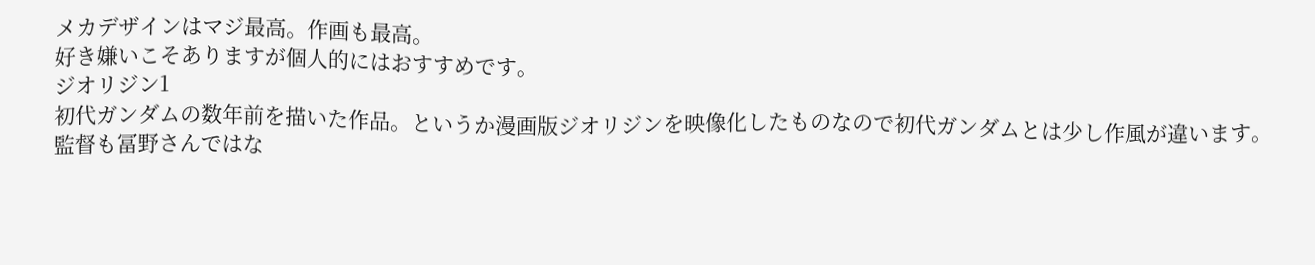メカデザインはマジ最高。作画も最高。
好き嫌いこそありますが個人的にはおすすめです。
ジオリジン1
初代ガンダムの数年前を描いた作品。というか漫画版ジオリジンを映像化したものなので初代ガンダムとは少し作風が違います。
監督も冨野さんではな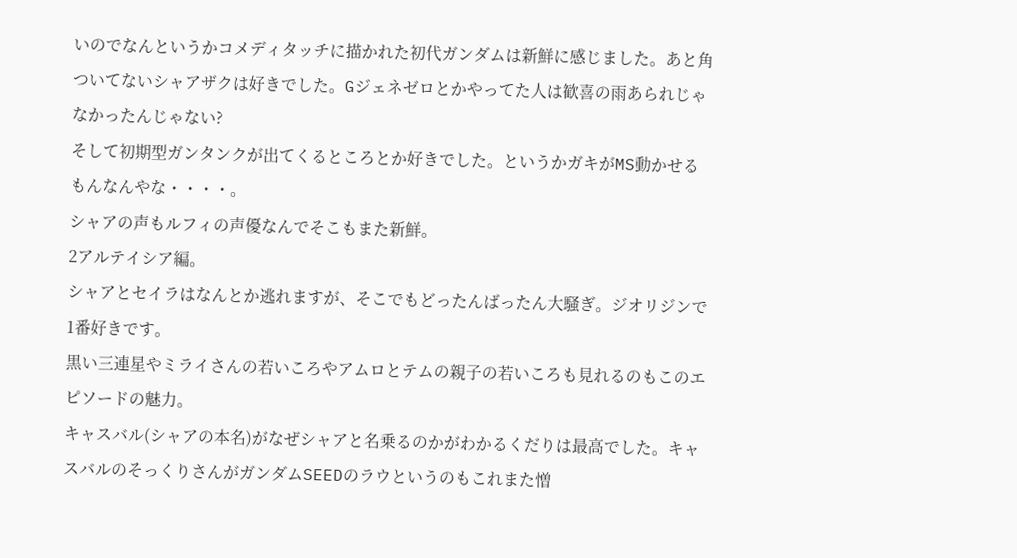いのでなんというかコメディタッチに描かれた初代ガンダムは新鮮に感じました。あと角ついてないシャアザクは好きでした。Gジェネゼロとかやってた人は歓喜の雨あられじゃなかったんじゃない?
そして初期型ガンタンクが出てくるところとか好きでした。というかガキがMS動かせるもんなんやな・・・・。
シャアの声もルフィの声優なんでそこもまた新鮮。
2アルテイシア編。
シャアとセイラはなんとか逃れますが、そこでもどったんばったん大騒ぎ。ジオリジンで1番好きです。
黒い三連星やミライさんの若いころやアムロとテムの親子の若いころも見れるのもこのエピソードの魅力。
キャスバル(シャアの本名)がなぜシャアと名乗るのかがわかるくだりは最高でした。キャスバルのそっくりさんがガンダムSEEDのラウというのもこれまた憎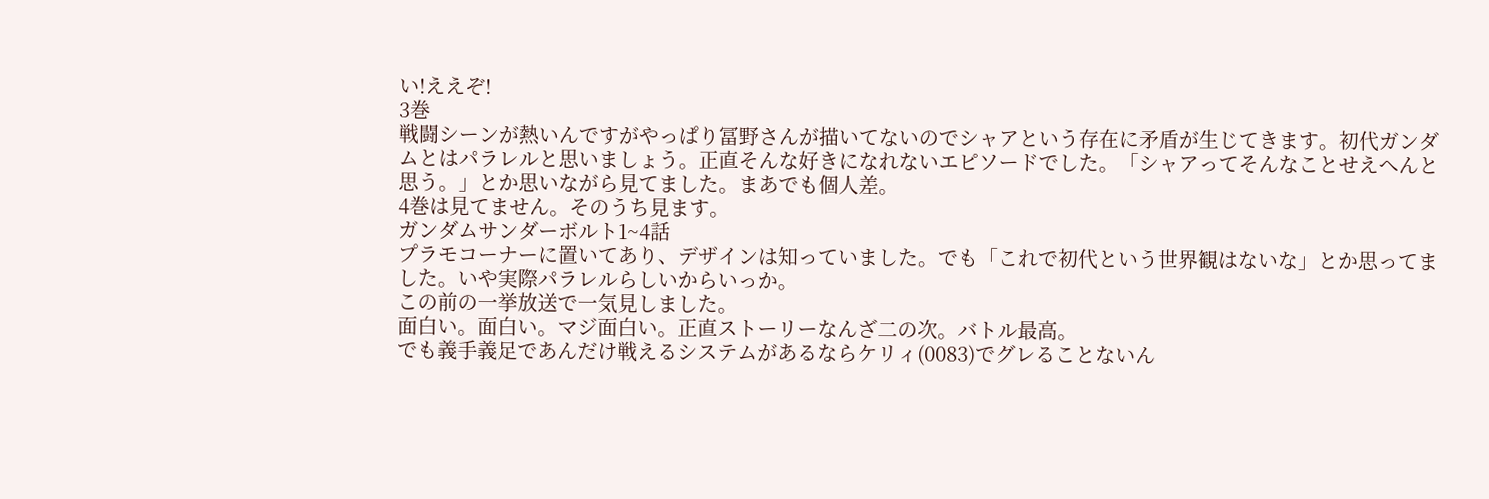い!ええぞ!
3巻
戦闘シーンが熱いんですがやっぱり冨野さんが描いてないのでシャアという存在に矛盾が生じてきます。初代ガンダムとはパラレルと思いましょう。正直そんな好きになれないエピソードでした。「シャアってそんなことせえへんと思う。」とか思いながら見てました。まあでも個人差。
4巻は見てません。そのうち見ます。
ガンダムサンダーボルト1~4話
プラモコーナーに置いてあり、デザインは知っていました。でも「これで初代という世界観はないな」とか思ってました。いや実際パラレルらしいからいっか。
この前の一挙放送で一気見しました。
面白い。面白い。マジ面白い。正直ストーリーなんざ二の次。バトル最高。
でも義手義足であんだけ戦えるシステムがあるならケリィ(0083)でグレることないん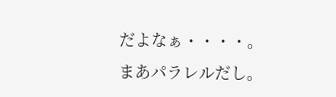だよなぁ・・・・。まあパラレルだし。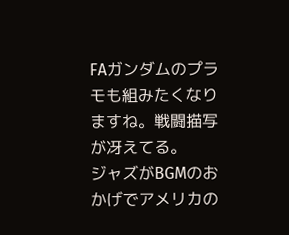FAガンダムのプラモも組みたくなりますね。戦闘描写が冴えてる。
ジャズがBGMのおかげでアメリカの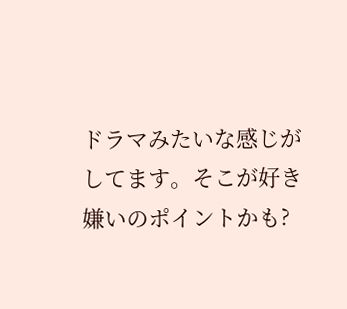ドラマみたいな感じがしてます。そこが好き嫌いのポイントかも?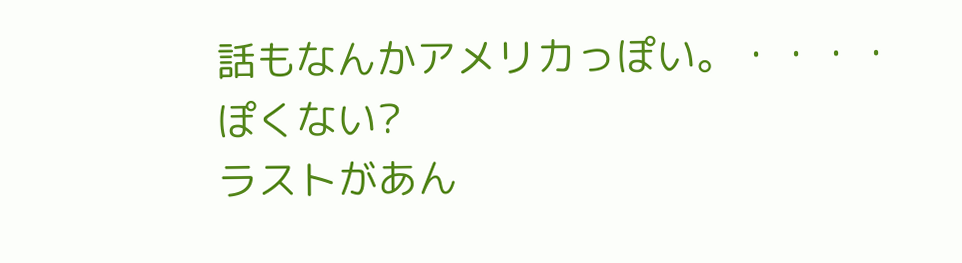話もなんかアメリカっぽい。・・・・ぽくない?
ラストがあん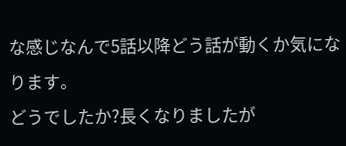な感じなんで5話以降どう話が動くか気になります。
どうでしたか?長くなりましたが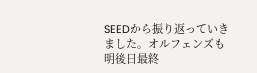SEEDから振り返っていきました。オルフェンズも明後日最終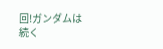回!ガンダムは続く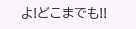よ!どこまでも!!